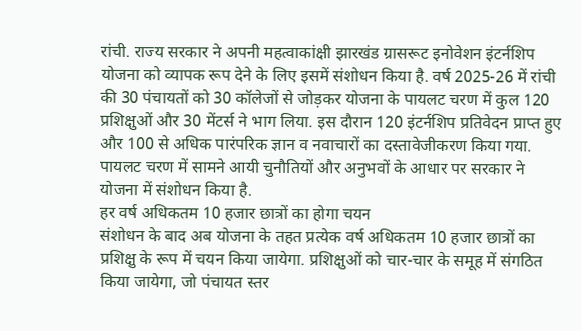रांची. राज्य सरकार ने अपनी महत्वाकांक्षी झारखंड ग्रासरूट इनोवेशन इंटर्नशिप योजना को व्यापक रूप देने के लिए इसमें संशोधन किया है. वर्ष 2025-26 में रांची की 30 पंचायतों को 30 कॉलेजों से जोड़कर योजना के पायलट चरण में कुल 120 प्रशिक्षुओं और 30 मेंटर्स ने भाग लिया. इस दौरान 120 इंटर्नशिप प्रतिवेदन प्राप्त हुए और 100 से अधिक पारंपरिक ज्ञान व नवाचारों का दस्तावेजीकरण किया गया. पायलट चरण में सामने आयी चुनौतियों और अनुभवों के आधार पर सरकार ने योजना में संशोधन किया है.
हर वर्ष अधिकतम 10 हजार छात्रों का होगा चयन
संशोधन के बाद अब योजना के तहत प्रत्येक वर्ष अधिकतम 10 हजार छात्रों का प्रशिक्षु के रूप में चयन किया जायेगा. प्रशिक्षुओं को चार-चार के समूह में संगठित किया जायेगा, जो पंचायत स्तर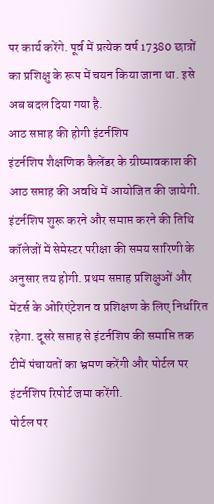पर कार्य करेंगे. पूर्व में प्रत्येक वर्ष 17380 छात्रों का प्रशिक्षु के रूप में चयन किया जाना था. इसे अब बदल दिया गया है.
आठ सप्ताह की होगी इंटर्नशिप
इंटर्नशिप शैक्षणिक कैलेंडर के ग्रीष्मावकाश की आठ सप्ताह की अवधि में आयोजित की जायेगी. इंटर्नशिप शुरू करने और समाप्त करने की तिथि कॉलेजों में सेमेस्टर परीक्षा की समय सारिणी के अनुसार तय होगी. प्रथम सप्ताह प्रशिक्षुओं और मेंटर्स के ओरिएंटेशन व प्रशिक्षण के लिए निर्धारित रहेगा. दूसरे सप्ताह से इंटर्नशिप की समाप्ति तक टीमें पंचायतों का भ्रमण करेंगी और पोर्टल पर इंटर्नशिप रिपोर्ट जमा करेंगी.
पोर्टल पर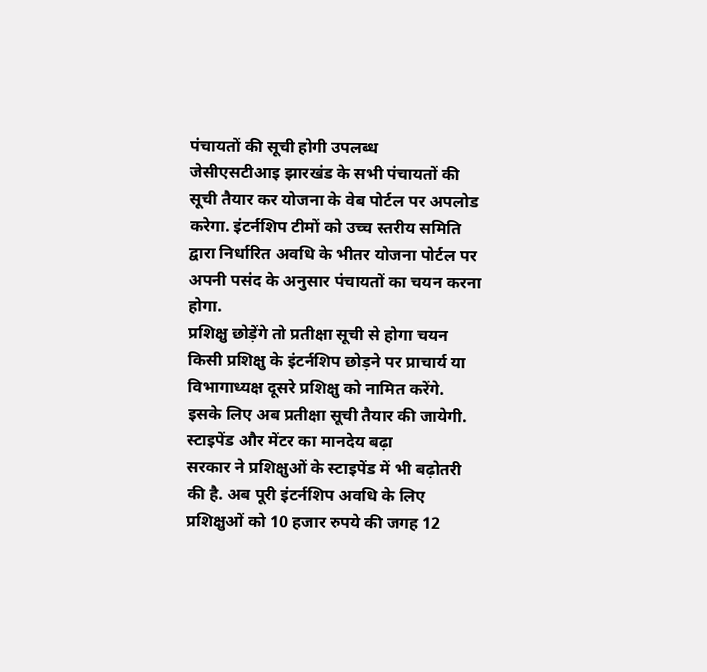पंचायतों की सूची होगी उपलब्ध
जेसीएसटीआइ झारखंड के सभी पंचायतों की सूची तैयार कर योजना के वेब पोर्टल पर अपलोड करेगा. इंटर्नशिप टीमों को उच्च स्तरीय समिति द्वारा निर्धारित अवधि के भीतर योजना पोर्टल पर अपनी पसंद के अनुसार पंचायतों का चयन करना होगा.
प्रशिक्षु छोड़ेंगे तो प्रतीक्षा सूची से होगा चयन
किसी प्रशिक्षु के इंटर्नशिप छोड़ने पर प्राचार्य या विभागाध्यक्ष दूसरे प्रशिक्षु को नामित करेंगे. इसके लिए अब प्रतीक्षा सूची तैयार की जायेगी.
स्टाइपेंड और मेंटर का मानदेय बढ़ा
सरकार ने प्रशिक्षुओं के स्टाइपेंड में भी बढ़ोतरी की है. अब पूरी इंटर्नशिप अवधि के लिए प्रशिक्षुओं को 10 हजार रुपये की जगह 12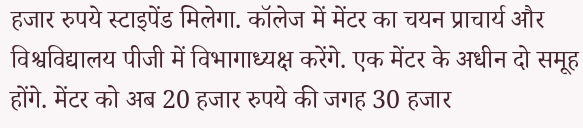हजार रुपये स्टाइपेंड मिलेगा. कॉलेज में मेंटर का चयन प्राचार्य और विश्वविद्यालय पीजी में विभागाध्यक्ष करेंगे. एक मेंटर के अधीन दो समूह होंगे. मेंटर को अब 20 हजार रुपये की जगह 30 हजार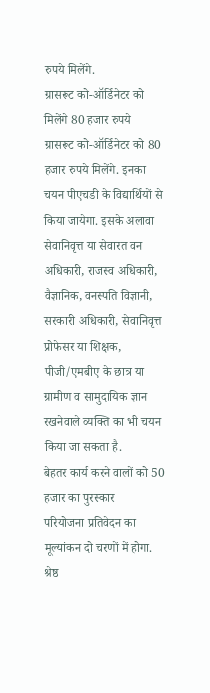रुपये मिलेंगे.
ग्रासरूट को-ऑर्डिनेटर को मिलेंगे 80 हजार रुपये
ग्रासरूट को-ऑर्डिनेटर को 80 हजार रुपये मिलेंगे. इनका चयन पीएचडी के विद्यार्थियों से किया जायेगा. इसके अलावा सेवानिवृत्त या सेवारत वन अधिकारी, राजस्व अधिकारी, वैज्ञानिक, वनस्पति विज्ञानी, सरकारी अधिकारी, सेवानिवृत्त प्रोफेसर या शिक्षक, पीजी/एमबीए के छात्र या ग्रामीण व सामुदायिक ज्ञान रखनेवाले व्यक्ति का भी चयन किया जा सकता है.
बेहतर कार्य करने वालों को 50 हजार का पुरस्कार
परियोजना प्रतिवेदन का मूल्यांकन दो चरणों में होगा. श्रेष्ठ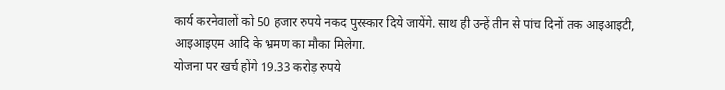कार्य करनेवालों को 50 हजार रुपये नकद पुरस्कार दिये जायेंगे. साथ ही उन्हें तीन से पांच दिनों तक आइआइटी, आइआइएम आदि के भ्रमण का मौका मिलेगा.
योजना पर खर्च होंगे 19.33 करोड़ रुपये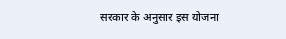सरकार के अनुसार इस योजना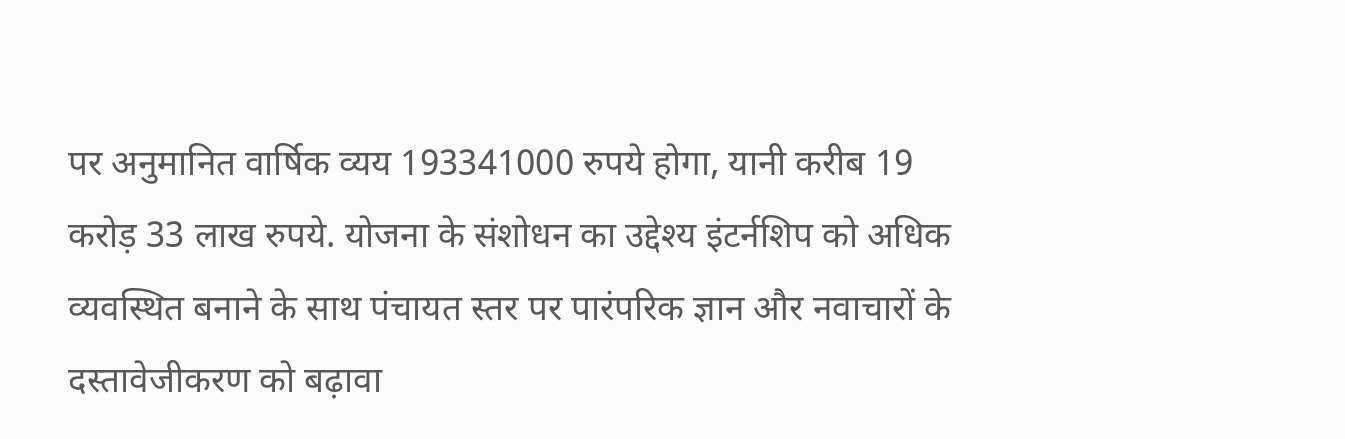पर अनुमानित वार्षिक व्यय 193341000 रुपये होगा, यानी करीब 19 करोड़ 33 लाख रुपये. योजना के संशोधन का उद्देश्य इंटर्नशिप को अधिक व्यवस्थित बनाने के साथ पंचायत स्तर पर पारंपरिक ज्ञान और नवाचारों के दस्तावेजीकरण को बढ़ावा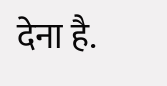देना है.